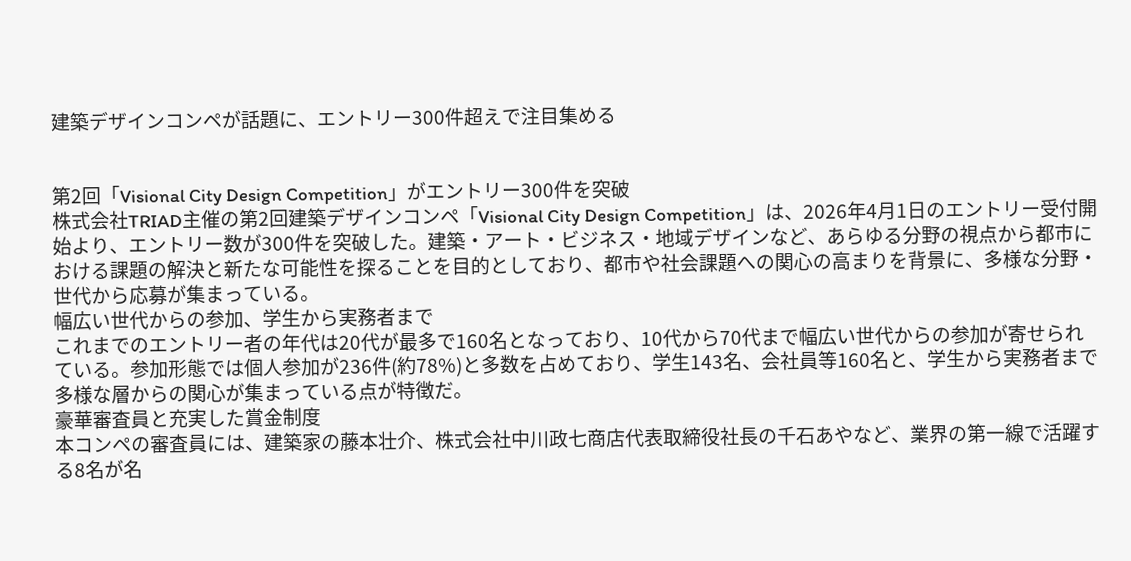建築デザインコンペが話題に、エントリー300件超えで注目集める


第2回「Visional City Design Competition」がエントリー300件を突破
株式会社TRIAD主催の第2回建築デザインコンペ「Visional City Design Competition」は、2026年4月1日のエントリー受付開始より、エントリー数が300件を突破した。建築・アート・ビジネス・地域デザインなど、あらゆる分野の視点から都市における課題の解決と新たな可能性を探ることを目的としており、都市や社会課題への関心の高まりを背景に、多様な分野・世代から応募が集まっている。
幅広い世代からの参加、学生から実務者まで
これまでのエントリー者の年代は20代が最多で160名となっており、10代から70代まで幅広い世代からの参加が寄せられている。参加形態では個人参加が236件(約78%)と多数を占めており、学生143名、会社員等160名と、学生から実務者まで多様な層からの関心が集まっている点が特徴だ。
豪華審査員と充実した賞金制度
本コンペの審査員には、建築家の藤本壮介、株式会社中川政七商店代表取締役社長の千石あやなど、業界の第一線で活躍する8名が名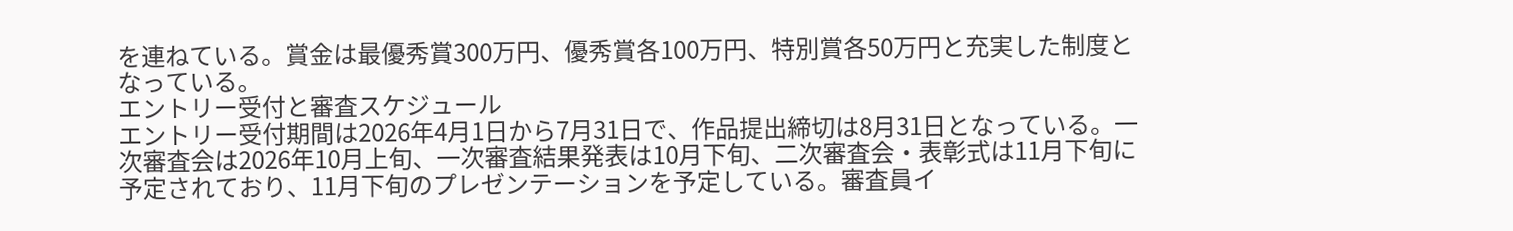を連ねている。賞金は最優秀賞300万円、優秀賞各100万円、特別賞各50万円と充実した制度となっている。
エントリー受付と審査スケジュール
エントリー受付期間は2026年4月1日から7月31日で、作品提出締切は8月31日となっている。一次審査会は2026年10月上旬、一次審査結果発表は10月下旬、二次審査会・表彰式は11月下旬に予定されており、11月下旬のプレゼンテーションを予定している。審査員イ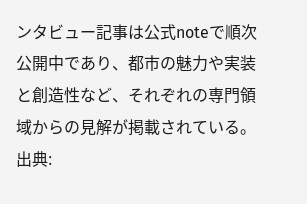ンタビュー記事は公式noteで順次公開中であり、都市の魅力や実装と創造性など、それぞれの専門領域からの見解が掲載されている。
出典: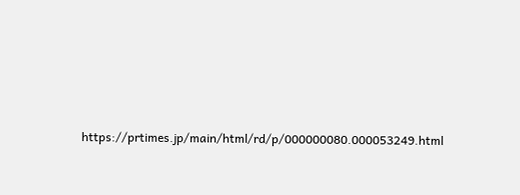https://prtimes.jp/main/html/rd/p/000000080.000053249.html